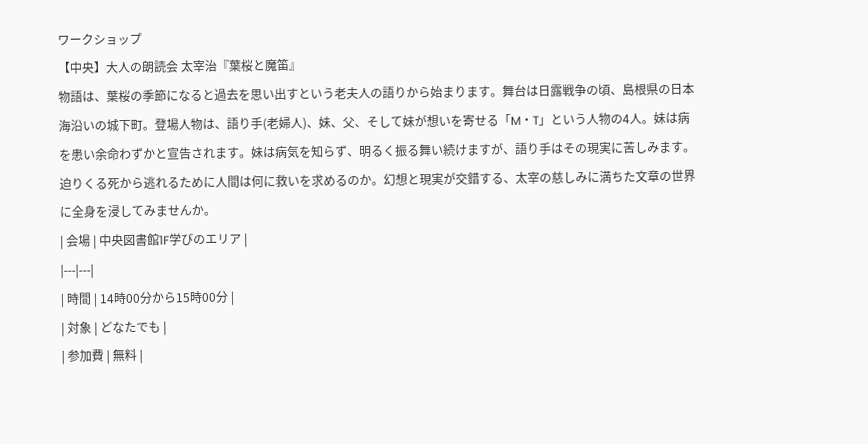ワークショップ
【中央】大人の朗読会 太宰治『葉桜と魔笛』
物語は、葉桜の季節になると過去を思い出すという老夫人の語りから始まります。舞台は日露戦争の頃、島根県の日本海沿いの城下町。登場人物は、語り手(老婦人)、妹、父、そして妹が想いを寄せる「M・T」という人物の4人。妹は病を患い余命わずかと宣告されます。妹は病気を知らず、明るく振る舞い続けますが、語り手はその現実に苦しみます。迫りくる死から逃れるために人間は何に救いを求めるのか。幻想と現実が交錯する、太宰の慈しみに満ちた文章の世界に全身を浸してみませんか。
| 会場 | 中央図書館1F学びのエリア |
|---|---|
| 時間 | 14時00分から15時00分 |
| 対象 | どなたでも |
| 参加費 | 無料 |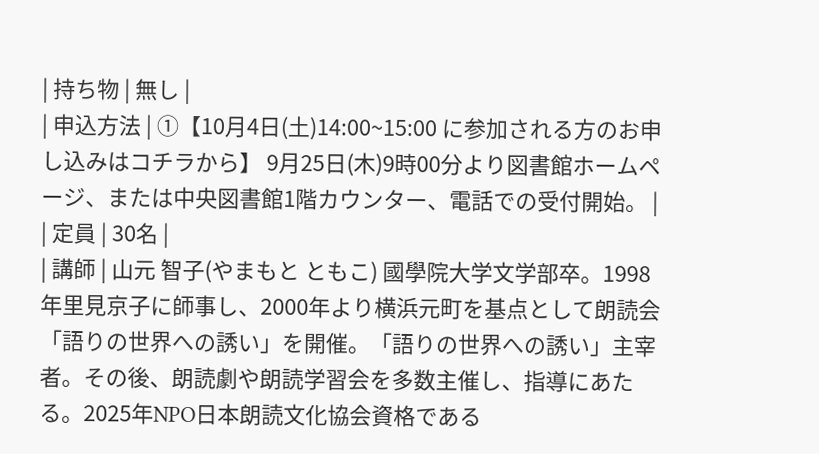| 持ち物 | 無し |
| 申込方法 | ①【10月4日(土)14:00~15:00 に参加される方のお申し込みはコチラから】 9月25日(木)9時00分より図書館ホームページ、または中央図書館1階カウンター、電話での受付開始。 |
| 定員 | 30名 |
| 講師 | 山元 智子(やまもと ともこ) 國學院大学文学部卒。1998年里見京子に師事し、2000年より横浜元町を基点として朗読会「語りの世界への誘い」を開催。「語りの世界への誘い」主宰者。その後、朗読劇や朗読学習会を多数主催し、指導にあたる。2025年NPO日本朗読文化協会資格である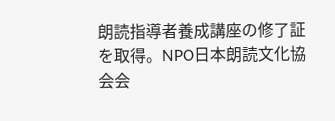朗読指導者養成講座の修了証を取得。NPO日本朗読文化協会会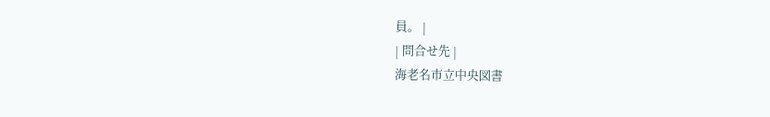員。 |
| 問合せ先 |
海老名市立中央図書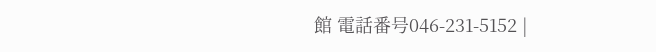館 電話番号046-231-5152 |